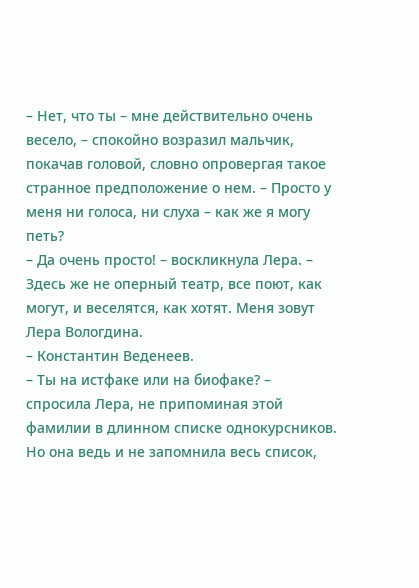– Нет, что ты – мне действительно очень весело, – спокойно возразил мальчик, покачав головой, словно опровергая такое странное предположение о нем. – Просто у меня ни голоса, ни слуха – как же я могу петь?
– Да очень просто! – воскликнула Лера. – Здесь же не оперный театр, все поют, как могут, и веселятся, как хотят. Меня зовут Лера Вологдина.
– Константин Веденеев.
– Ты на истфаке или на биофаке? – спросила Лера, не припоминая этой фамилии в длинном списке однокурсников.
Но она ведь и не запомнила весь список,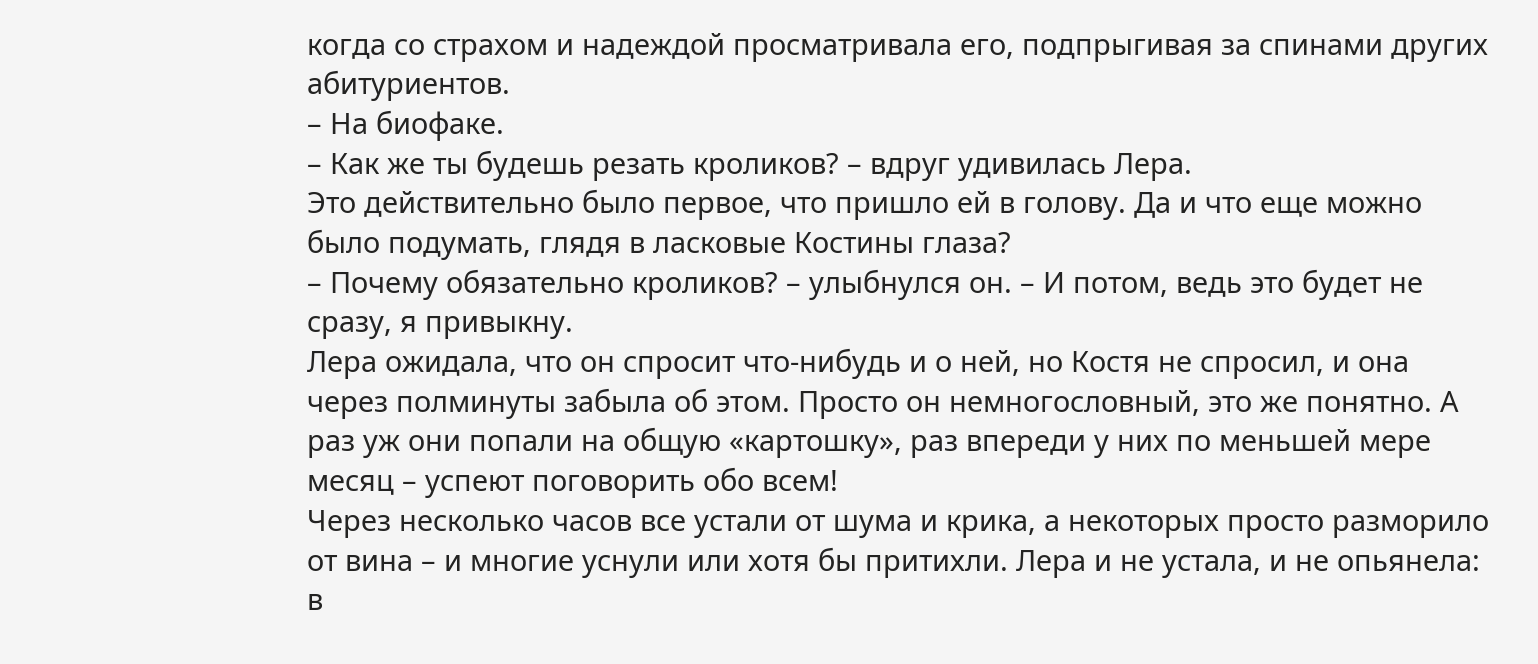когда со страхом и надеждой просматривала его, подпрыгивая за спинами других абитуриентов.
– На биофаке.
– Как же ты будешь резать кроликов? – вдруг удивилась Лера.
Это действительно было первое, что пришло ей в голову. Да и что еще можно было подумать, глядя в ласковые Костины глаза?
– Почему обязательно кроликов? – улыбнулся он. – И потом, ведь это будет не сразу, я привыкну.
Лера ожидала, что он спросит что-нибудь и о ней, но Костя не спросил, и она через полминуты забыла об этом. Просто он немногословный, это же понятно. А раз уж они попали на общую «картошку», раз впереди у них по меньшей мере месяц – успеют поговорить обо всем!
Через несколько часов все устали от шума и крика, а некоторых просто разморило от вина – и многие уснули или хотя бы притихли. Лера и не устала, и не опьянела: в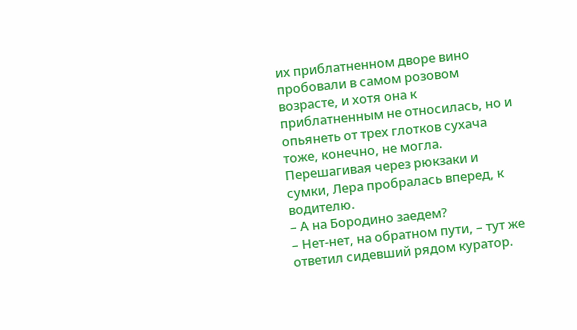их приблатненном дворе вино пробовали в самом розовом возрасте, и хотя она к приблатненным не относилась, но и опьянеть от трех глотков сухача тоже, конечно, не могла.
Перешагивая через рюкзаки и сумки, Лера пробралась вперед, к водителю.
– А на Бородино заедем?
– Нет-нет, на обратном пути, – тут же ответил сидевший рядом куратор.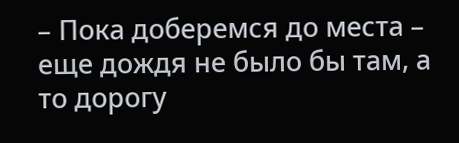– Пока доберемся до места – еще дождя не было бы там, а то дорогу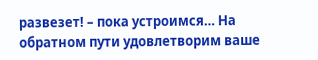развезет! – пока устроимся… На обратном пути удовлетворим ваше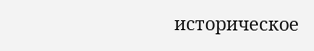историческое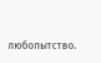любопытство.